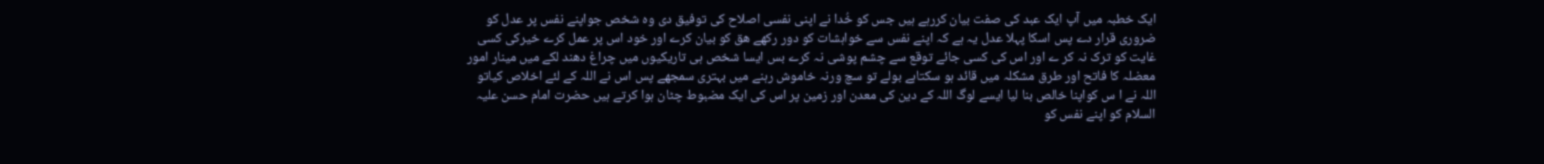ایک خطبہ میں آپ ایک عبد کی صفت بیان کررہے ہیں جس کو خُدا نے اپنی نفسی اصلاح کی توفیق دی وہ شخص جواپنے نفس پر عدل کو ضروری قرار دے پس اسکا پہلا عدل یہ ہے کہ اپنے نفس سے خواہشات کو دور رکھے ھق کو بیان کرے اور خود اس پر عمل کرے خیرکی کسی غایت کو ترک نہ کر ے اور اس کی کسی جائے توقع سے چشم پوشی نہ کرے بس ایسا شخص ہی تاریکیوں میں چراغ دھند لکے میں مینار امور معضلہ کا فاتح اور طرق مشکلہ میں قائد ہو سکتاہے بولے تو سچ ورنہ خاموش رہنے میں بہتری سمجھے پس اس نے اللہ کے لئے اخلاص کیاتو اللہ نے ا س کواپنا خالص بنا لیا ایسے لوگ اللہ کے دین کی معدن اور زمین پر اس کی ایک مضبوط چٹان ہوا کرتے ہیں حضرت امام حسن علیہ السلام کو اپنے نفس کو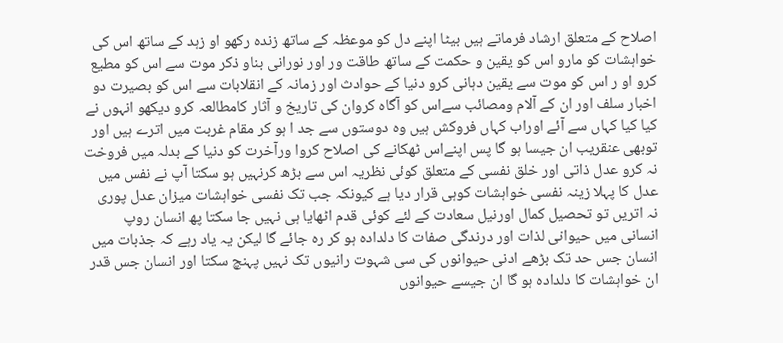اصلاح کے متعلق ارشاد فرماتے ہیں بیٹا اپنے دل کو موعظہ کے ساتھ زندہ رکھو او زہد کے ساتھ اس کی خواہشات کو مارو اس کو یقین و حکمت کے ساتھ طاقت ور اور نورانی بناو ذکر موت سے اس کو مطیع کرو او ر اس کو موت سے یقین دہانی کرو دنیا کے حوادث اور زمانہ کے انقلابات سے اس کو بصیرت دو اخبار سلف اور ان کے آلام ومصائب سےاس کو آگاہ کروان کی تاریخ و آثار کامطالعہ کرو دیکھو انہوں نے کیا کیا کہاں سے آئے اوراب کہاں فروکش ہیں وہ دوستوں سے جد ا ہو کر مقام غربت میں اترے ہیں اور توبھی عنقریب ان جیسا ہو گا پس اپنےاس ٹھکانے کی اصلاح کروا ورآخرت کو دنیا کے بدلہ میں فروخت نہ کرو عدل ذاتی اور خلق نفسی کے متعلق کوئی نظریہ اس سے بڑھ کرنہیں ہو سکتا آپ نے نفس میں عدل کا پہلا زینہ نفسی خواہشات کوہی قرار دیا ہے کیونکہ جب تک نفسی خواہشات میزان عدل پوری نہ اتریں تو تحصیل کمال اورنیل سعادت کے لئے کوئی قدم اٹھایا ہی نہیں جا سکتا پھ انسان روپ انسانی میں حیوانی لذات اور درندگی صفات کا دلدادہ ہو کر رہ جائے گا لیکن یہ یاد رہے کہ جذبات میں انسان جس حد تک بڑھے ادنی حیوانوں کی سی شہوت رانیوں تک نہیں پہنچ سکتا اور انسان جس قدر ان خواہشات کا دلدادہ ہو گا ان جیسے حیوانوں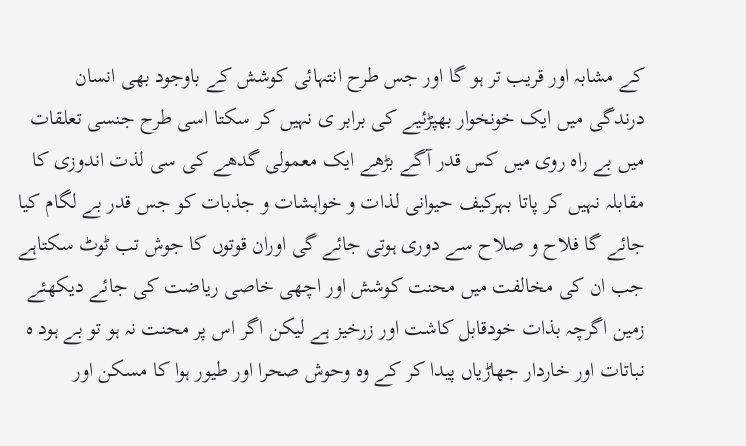کے مشابہ اور قریب تر ہو گا اور جس طرح انتہائی کوشش کے باوجود بھی انسان درندگی میں ایک خونخوار بھپڑئیے کی برابر ی نہیں کر سکتا اسی طرح جنسی تعلقات میں بے راہ روی میں کس قدر آگے بڑھے ایک معمولی گدھے کی سی لذت اندوزی کا مقابلہ نہیں کر پاتا بہرکیف حیوانی لذات و خواہشات و جذبات کو جس قدر بے لگام کیا جائے گا فلاح و صلاح سے دوری ہوتی جائے گی اوران قوتوں کا جوش تب ٹوٹ سکتاہے جب ان کی مخالفت میں محنت کوشش اور اچھی خاصی ریاضت کی جائے دیکھئے زمین اگرچہ بذات خودقابل کاشت اور زرخیز ہے لیکن اگر اس پر محنت نہ ہو تو بے ہود ہ نباتات اور خاردار جھاڑیاں پیدا کر کے وہ وحوش صحرا اور طیور ہوا کا مسکن اور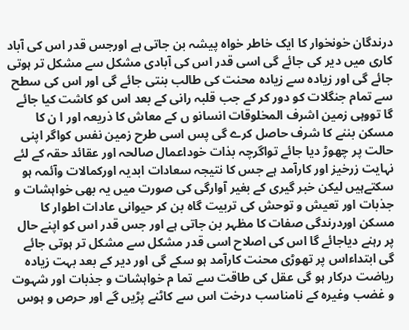درندگان خونخوار کا ایک خاطر خواہ پیشہ بن جاتی ہے اورجس قدر اس کی آباد کاری میں دیر کی جائے گی اسی قدر اس کی آبادی مشکل سے مشکل تر ہوتی جائے گی اور زیادہ سے زیادہ محنت کی طالب بنتی جائے گی اور اس کی سطح سے تمام جنگلات کو دور کر کے جب قلبہ رانی کے بعد اس کو کاشت کیا جائے گا تووہی زمین اشرف المخلوقات انسانو ں کے معاش کا ذریعہ اور ا ن کا مسکن بننے کا شرف حاصل کرے گی پس اسی طرح زمین نفس کواگر اپنی حالت پر چھوڑ دیا جائے تواگرچہ بذات خوداعمال صالحہ اور عقائد حقہ کے لئے نہایت زرخیز اور کارآمد ہے جس کا نتیجہ سعادات ابدیہ اورکمالات وآئمہ ہو سکتےہیں لیکن خبر گیری کے بغیر آوارگی کی صورت میں یہ بھی خواہشات و جذبات اور تعیش و توحش کی تربیت گاہ بن کر حیوانی عادات اطوار کا مسکن اوردرندگی صفات کا مظہر بن جاتی ہے اور جس قدر اس کو اپنے حال پر رہنے دیاجائے گا اس کی اصلاح اسی قدر مشکل سے مشکل تر ہوتی جائے گی ابتداءاس پر تھوڑی محنت کارآمد ہو سکے گی اور دیر کے بعد بہت زیادہ ریاضت درکار ہو گی عقل کی طاقت سے تما م خواہشات و جذبات اور شہوت و غضب وغیرہ کے نامناسب درخت اس سے کاٹنے پڑیں گے اور حرص و ہوس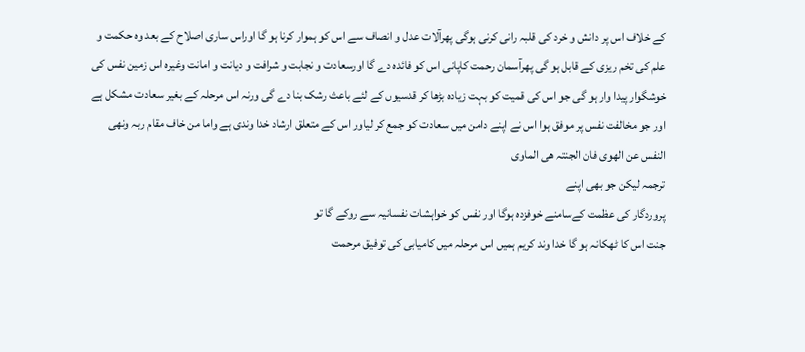کے خلاف اس پر دانش و خرد کی قلبہ رانی کرنی ہوگی پھرآلات عدل و انصاف سے اس کو ہموار کرنا ہو گا اوراس ساری اصلاح کے بعد وہ حکمت و علم کی تخم ریزی کے قابل ہو گی پھرآسمان رحمت کاپانی اس کو فائدہ دے گا اورسعادت و نجابت و شرافت و دیانت و امانت وغیرہ اس زمین نفس کی خوشگوار پیدا وار ہو گی جو اس کی قمیت کو بہت زیادہ بڑھا کر قدسیوں کے لئے باعث رشک بنا دے گی ورنہ اس مرحلہ کے بغیر سعادت مشکل ہے اور جو مخالفت نفس پر موفق ہوا اس نے اپنے دامن میں سعادت کو جمع کر لیاور اس کے متعلق ارشاد خدا وندی ہے واما من خاف مقام ربہ ونھی النفس عن الھوی فان الجنتہ ھی الماوی
ترجمہ لیکن جو بھی اپنے
پروردگار کی عظمت کےسامنے خوفزدہ ہوگا اور نفس کو خواہشات نفسانیہ سے روکے گا تو
جنت اس کا ٹھکانہ ہو گا خدا وند کریم ہمیں اس مرحلہ میں کامیابی کی توفیق مرحمت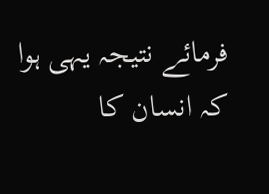فرمائے نتیجہ یہی ہوا کہ انسان کا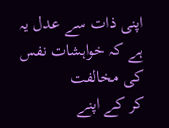اپنی ذات سے عدل یہ ہے کہ خواہشات نفس کی مخالفت
کر کے اپنے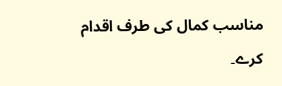مناسب کمال کی طرف اقدام کرے۔